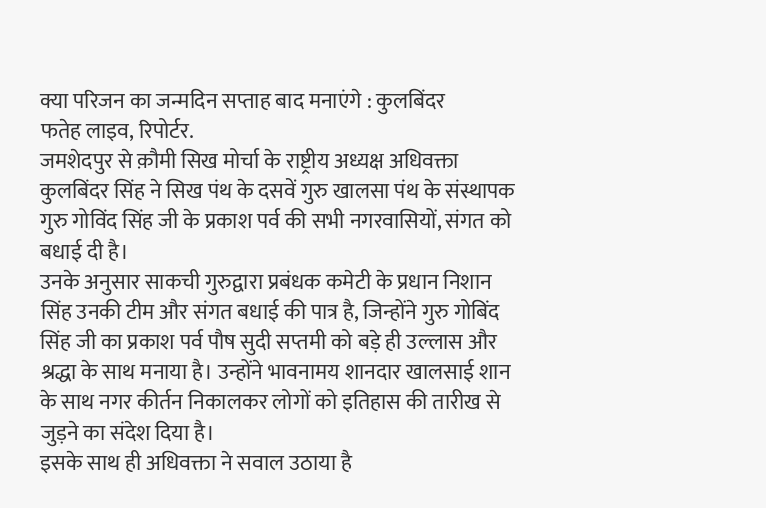क्या परिजन का जन्मदिन सप्ताह बाद मनाएंगे : कुलबिंदर
फतेह लाइव, रिपोर्टर.
जमशेदपुर से क़ौमी सिख मोर्चा के राष्ट्रीय अध्यक्ष अधिवक्ता कुलबिंदर सिंह ने सिख पंथ के दसवें गुरु खालसा पंथ के संस्थापक गुरु गोविंद सिंह जी के प्रकाश पर्व की सभी नगरवासियों, संगत को बधाई दी है।
उनके अनुसार साकची गुरुद्वारा प्रबंधक कमेटी के प्रधान निशान सिंह उनकी टीम और संगत बधाई की पात्र है, जिन्होंने गुरु गोबिंद सिंह जी का प्रकाश पर्व पौष सुदी सप्तमी को बड़े ही उल्लास और श्रद्धा के साथ मनाया है। उन्होंने भावनामय शानदार खालसाई शान के साथ नगर कीर्तन निकालकर लोगों को इतिहास की तारीख से जुड़ने का संदेश दिया है।
इसके साथ ही अधिवक्ता ने सवाल उठाया है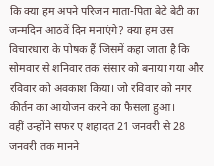कि क्या हम अपने परिजन माता-पिता बेटे बेटी का जन्मदिन आठवें दिन मनाएंगे? क्या हम उस विचारधारा के पोषक हैं जिसमें कहा जाता है कि सोमवार से शनिवार तक संसार को बनाया गया और रविवार को अवकाश किया। जो रविवार को नगर कीर्तन का आयोजन करने का फैसला हुआ।
वहीं उन्होंने सफर ए शहादत 21 जनवरी से 28 जनवरी तक मानने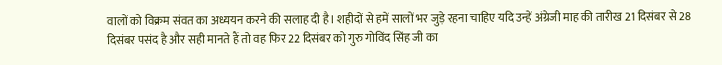वालों को विक्रम संवत का अध्ययन करने की सलाह दी है। शहीदों से हमें सालों भर जुड़े रहना चाहिए यदि उन्हें अंग्रेजी माह की तारीख 21 दिसंबर से 28 दिसंबर पसंद है और सही मानते हैं तो वह फिर 22 दिसंबर को गुरु गोविंद सिंह जी का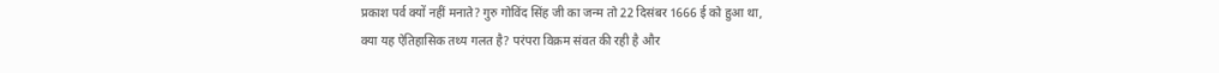प्रकाश पर्व क्यों नहीं मनाते? गुरु गोविंद सिंह जी का जन्म तो 22 दिसंबर 1666 ई को हुआ था,
क्या यह ऐतिहासिक तथ्य गलत है? परंपरा विक्रम संवत की रही है और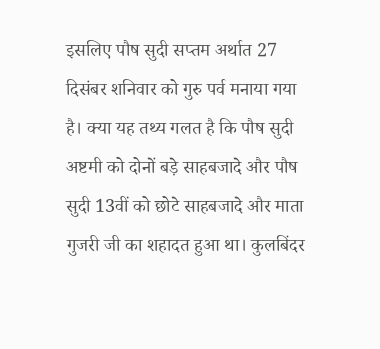इसलिए पौष सुदी सप्तम अर्थात 27 दिसंबर शनिवार को गुरु पर्व मनाया गया है। क्या यह तथ्य गलत है कि पौष सुदी अष्टमी को दोनों बड़े साहबजादे और पौष सुदी 13वीं को छोटे साहबजादे और माता गुजरी जी का शहादत हुआ था। कुलबिंदर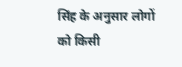सिंह के अनुसार लोगों को किसी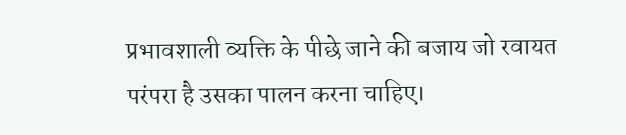प्रभावशाली व्यक्ति के पीछे जाने की बजाय जो रवायत परंपरा है उसका पालन करना चाहिए।